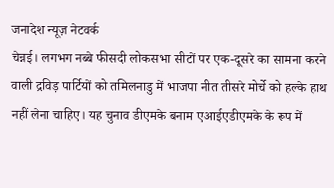जनादेश न्यूज़ नेटवर्क
चेन्नई। लगभग नब्बे फीसदी लोकसभा सीटों पर एक-दूसरे का सामना करने वाली द्रविड़ पार्टियों को तमिलनाडु में भाजपा नीत तीसरे मोर्चे को हल्के हाथ नहीं लेना चाहिए। यह चुनाव डीएमके बनाम एआईएडीएमके के रूप में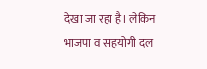देखा जा रहा है। लेकिन भाजपा व सहयोगी दल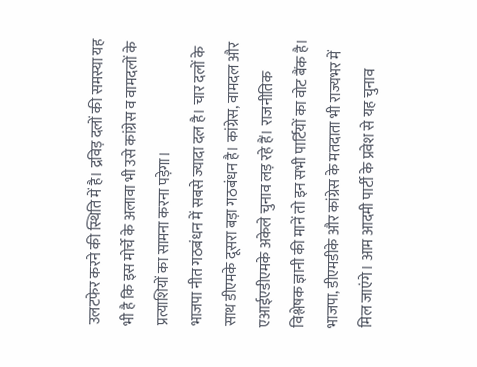उलटफेर करने की स्थिति में है। द्रविड़ दलों की समस्या यह भी है कि इस मोर्चे के अलावा भी उसे कांग्रेस व वामदलों के प्रत्याशियों का सामना करना पड़ेगा।
भाजपा नीत गठबंधन में सबसे ज्यादा दल है। चार दलों के साथ डीएमके दूसरा बड़ा गठबंधन है। कांग्रेस, वामदल और एआईएडीएमके अकेले चुनाव लड़ रहे हैं। राजनीतिक विश्लेषक ज्ञानी की मानें तो इन सभी पार्टियों का वोट बैंक है। भाजपा, डीएमडीके और कांग्रेस के मतदाता भी राज्यभर में मिल जाएंगे। आम आदमी पार्टी के प्रवेश से यह चुनाव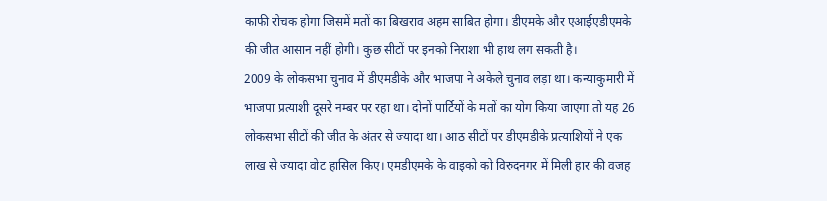काफी रोचक होगा जिसमें मतों का बिखराव अहम साबित होगा। डीएमके और एआईएडीएमके की जीत आसान नहीं होगी। कुछ सीटों पर इनको निराशा भी हाथ लग सकती है।
2009 के लोकसभा चुनाव में डीएमडीके और भाजपा ने अकेले चुनाव लड़ा था। कन्याकुमारी में भाजपा प्रत्याशी दूसरे नम्बर पर रहा था। दोनों पार्टियों के मतों का योग किया जाएगा तो यह 26 लोकसभा सीटों की जीत के अंतर से ज्यादा था। आठ सीटों पर डीएमडीके प्रत्याशियों ने एक लाख से ज्यादा वोट हासिल किए। एमडीएमके के वाइको को विरुदनगर में मिली हार की वजह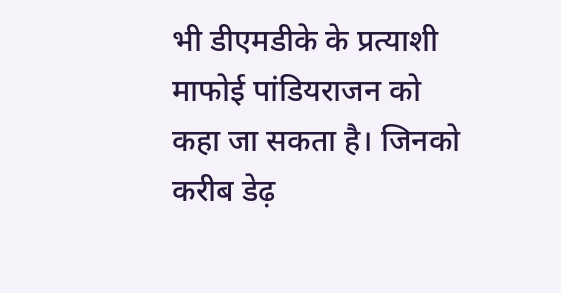भी डीएमडीके के प्रत्याशी माफोई पांडियराजन को कहा जा सकता है। जिनको करीब डेढ़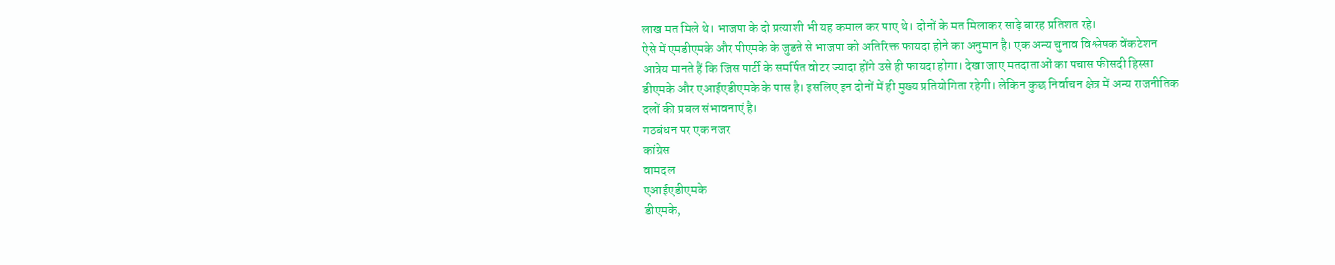लाख मत मिले थे। भाजपा के दो प्रत्याशी भी यह कमाल कर पाए थे। दोनों के मत मिलाकर साढ़े बारह प्रतिशत रहे।
ऐसे में एमडीएमके और पीएमके के जुडऩे से भाजपा को अतिरिक्त फायदा होने का अनुमान है। एक अन्य चुनाव विश्लेषक वेंकटेशन आत्रेय मानते हैं कि जिस पार्टी के समर्पित वोटर ज्यादा होंगे उसे ही फायदा होगा। देखा जाए मतदाताओं का पचास फीसदी हिस्सा डीएमके और एआईएडीएमके के पास है। इसलिए इन दोनों में ही मुख्य प्रतियोगिता रहेगी। लेकिन कुछ निर्वाचन क्षेत्र में अन्य राजनीतिक दलों की प्रबल संभावनाएं है।
गठबंधन पर एक नजर
कांग्रेस
वामदल
एआईएडीएमके
डीएमके,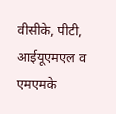वीसीके, पीटी, आईयूएमएल व एमएमके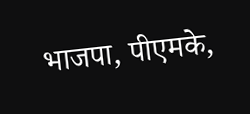भाजपा, पीएमके,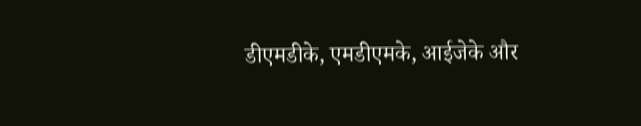डीएमडीके, एमडीएमके, आईजेके और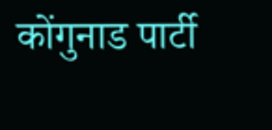कोंगुनाड पार्टी